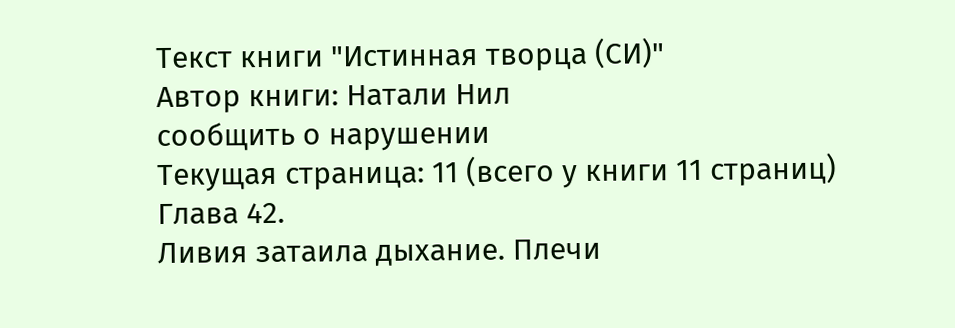Текст книги "Истинная творца (СИ)"
Автор книги: Натали Нил
сообщить о нарушении
Текущая страница: 11 (всего у книги 11 страниц)
Глава 42.
Ливия затаила дыхание. Плечи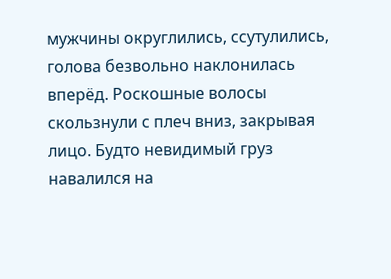мужчины округлились, ссутулились, голова безвольно наклонилась вперёд. Роскошные волосы скользнули с плеч вниз, закрывая лицо. Будто невидимый груз навалился на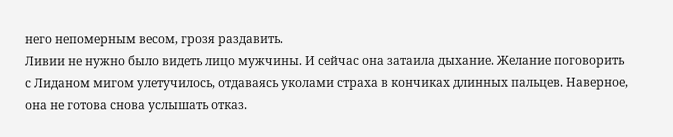него непомерным весом, грозя раздавить.
Ливии не нужно было видеть лицо мужчины. И сейчас она затаила дыхание. Желание поговорить с Лиданом мигом улетучилось, отдаваясь уколами страха в кончиках длинных пальцев. Наверное, она не готова снова услышать отказ.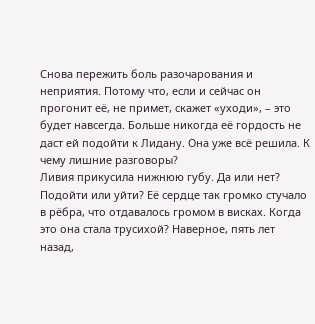Снова пережить боль разочарования и неприятия. Потому что, если и сейчас он прогонит её, не примет, скажет «уходи», – это будет навсегда. Больше никогда её гордость не даст ей подойти к Лидану. Она уже всё решила. К чему лишние разговоры?
Ливия прикусила нижнюю губу. Да или нет? Подойти или уйти? Её сердце так громко стучало в рёбра, что отдавалось громом в висках. Когда это она стала трусихой? Наверное, пять лет назад,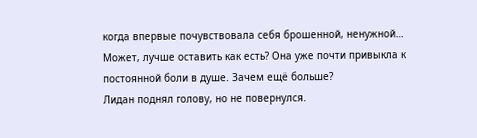когда впервые почувствовала себя брошенной, ненужной… Может, лучше оставить как есть? Она уже почти привыкла к постоянной боли в душе. Зачем ещё больше?
Лидан поднял голову, но не повернулся.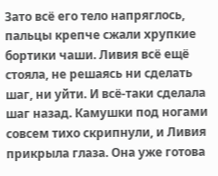Зато всё его тело напряглось, пальцы крепче сжали хрупкие бортики чаши. Ливия всё ещё стояла, не решаясь ни сделать шаг, ни уйти. И всё-таки сделала шаг назад. Камушки под ногами совсем тихо скрипнули, и Ливия прикрыла глаза. Она уже готова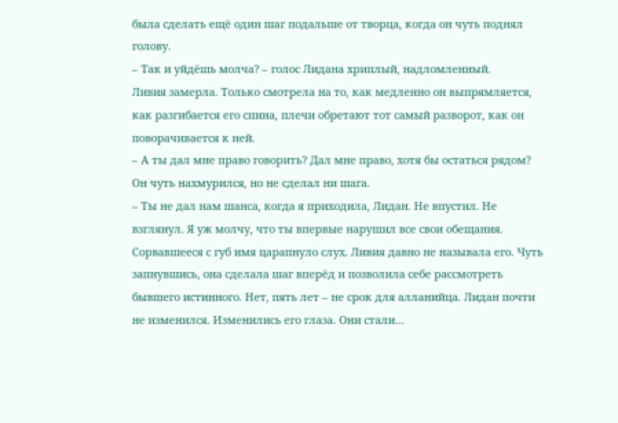была сделать ещё один шаг подальше от творца, когда он чуть поднял голову.
– Так и уйдёшь молча? – голос Лидана хриплый, надломленный.
Ливия замерла. Только смотрела на то, как медленно он выпрямляется, как разгибается его спина, плечи обретают тот самый разворот, как он поворачивается к ней.
– А ты дал мне право говорить? Дал мне право, хотя бы остаться рядом?
Он чуть нахмурился, но не сделал ни шага.
– Ты не дал нам шанса, когда я приходила, Лидан. Не впустил. Не взглянул. Я уж молчу, что ты впервые нарушил все свои обещания.
Сорвавшееся с губ имя царапнуло слух. Ливия давно не называла его. Чуть запнувшись, она сделала шаг вперёд и позволила себе рассмотреть бывшего истинного. Нет, пять лет – не срок для алланийца. Лидан почти не изменился. Изменились его глаза. Они стали…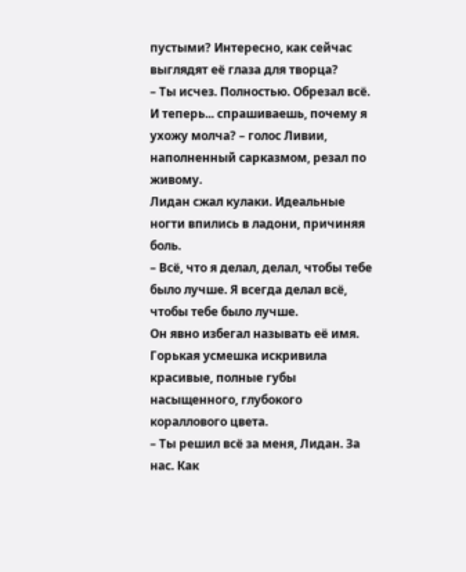пустыми? Интересно, как сейчас выглядят её глаза для творца?
– Ты исчез. Полностью. Обрезал всё. И теперь... спрашиваешь, почему я ухожу молча? – голос Ливии, наполненный сарказмом, резал по живому.
Лидан сжал кулаки. Идеальные ногти впились в ладони, причиняя боль.
– Всё, что я делал, делал, чтобы тебе было лучше. Я всегда делал всё, чтобы тебе было лучше.
Он явно избегал называть её имя. Горькая усмешка искривила красивые, полные губы насыщенного, глубокого кораллового цвета.
– Ты решил всё за меня, Лидан. За нас. Как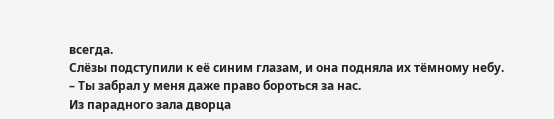всегда.
Слёзы подступили к её синим глазам, и она подняла их тёмному небу.
– Ты забрал у меня даже право бороться за нас.
Из парадного зала дворца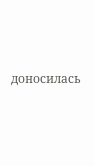доносилась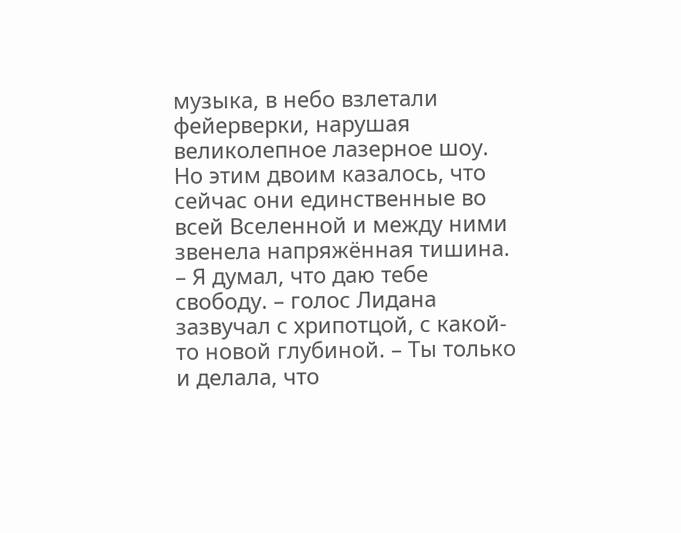музыка, в небо взлетали фейерверки, нарушая великолепное лазерное шоу. Но этим двоим казалось, что сейчас они единственные во всей Вселенной и между ними звенела напряжённая тишина.
– Я думал, что даю тебе свободу. – голос Лидана зазвучал с хрипотцой, с какой-то новой глубиной. – Ты только и делала, что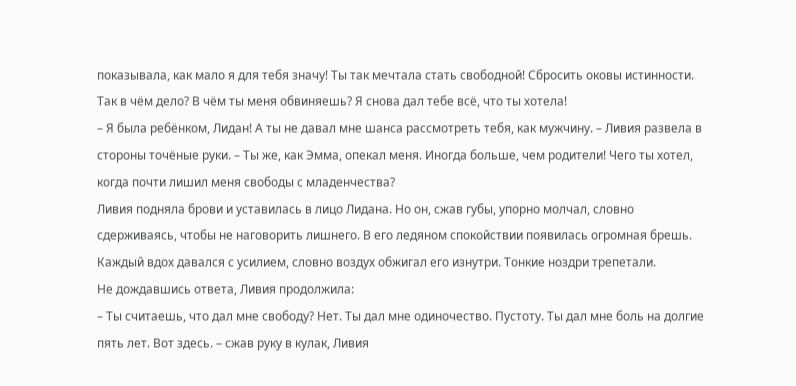показывала, как мало я для тебя значу! Ты так мечтала стать свободной! Сбросить оковы истинности. Так в чём дело? В чём ты меня обвиняешь? Я снова дал тебе всё, что ты хотела!
– Я была ребёнком, Лидан! А ты не давал мне шанса рассмотреть тебя, как мужчину. – Ливия развела в стороны точёные руки. – Ты же, как Эмма, опекал меня. Иногда больше, чем родители! Чего ты хотел, когда почти лишил меня свободы с младенчества?
Ливия подняла брови и уставилась в лицо Лидана. Но он, сжав губы, упорно молчал, словно сдерживаясь, чтобы не наговорить лишнего. В его ледяном спокойствии появилась огромная брешь. Каждый вдох давался с усилием, словно воздух обжигал его изнутри. Тонкие ноздри трепетали.
Не дождавшись ответа, Ливия продолжила:
– Ты считаешь, что дал мне свободу? Нет. Ты дал мне одиночество. Пустоту. Ты дал мне боль на долгие пять лет. Вот здесь. – сжав руку в кулак, Ливия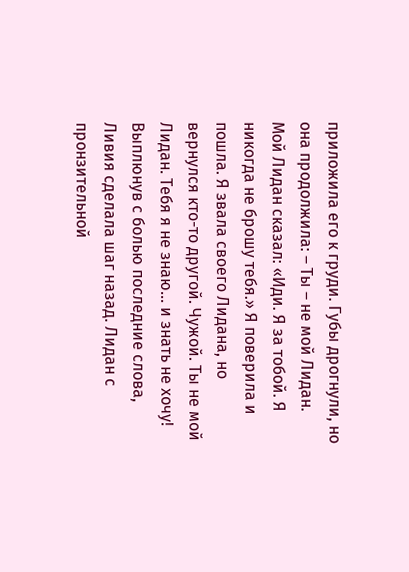приложила его к груди. Губы дрогнули, но она продолжила: – Ты – не мой Лидан. Мой Лидан сказал: «Иди. Я за тобой. Я никогда не брошу тебя.» Я поверила и пошла. Я звала своего Лидана, но вернулся кто-то другой. Чужой. Ты не мой Лидан. Тебя я не знаю… и знать не хочу!
Выплюнув с болью последние слова, Ливия сделала шаг назад. Лидан с пронзительной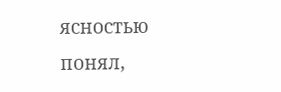ясностью понял,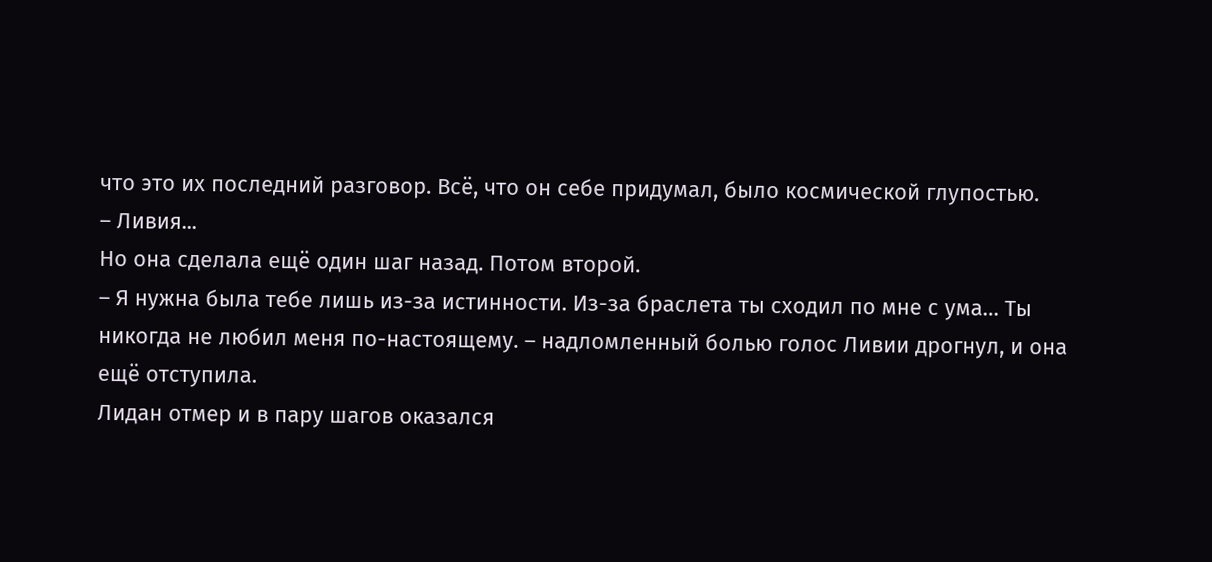что это их последний разговор. Всё, что он себе придумал, было космической глупостью.
– Ливия...
Но она сделала ещё один шаг назад. Потом второй.
– Я нужна была тебе лишь из-за истинности. Из-за браслета ты сходил по мне с ума… Ты никогда не любил меня по-настоящему. – надломленный болью голос Ливии дрогнул, и она ещё отступила.
Лидан отмер и в пару шагов оказался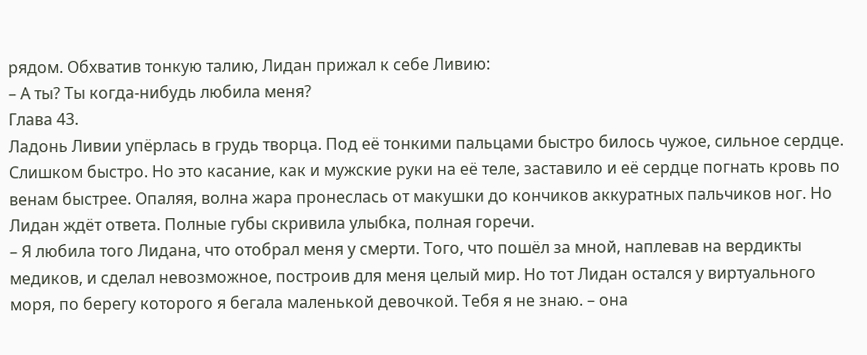рядом. Обхватив тонкую талию, Лидан прижал к себе Ливию:
– А ты? Ты когда-нибудь любила меня?
Глава 43.
Ладонь Ливии упёрлась в грудь творца. Под её тонкими пальцами быстро билось чужое, сильное сердце. Слишком быстро. Но это касание, как и мужские руки на её теле, заставило и её сердце погнать кровь по венам быстрее. Опаляя, волна жара пронеслась от макушки до кончиков аккуратных пальчиков ног. Но Лидан ждёт ответа. Полные губы скривила улыбка, полная горечи.
– Я любила того Лидана, что отобрал меня у смерти. Того, что пошёл за мной, наплевав на вердикты медиков, и сделал невозможное, построив для меня целый мир. Но тот Лидан остался у виртуального моря, по берегу которого я бегала маленькой девочкой. Тебя я не знаю. – она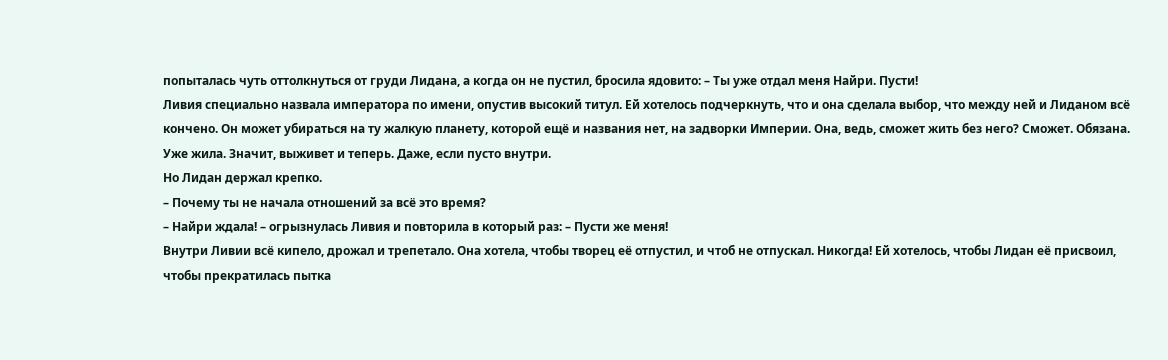попыталась чуть оттолкнуться от груди Лидана, а когда он не пустил, бросила ядовито: – Ты уже отдал меня Найри. Пусти!
Ливия специально назвала императора по имени, опустив высокий титул. Ей хотелось подчеркнуть, что и она сделала выбор, что между ней и Лиданом всё кончено. Он может убираться на ту жалкую планету, которой ещё и названия нет, на задворки Империи. Она, ведь, сможет жить без него? Сможет. Обязана. Уже жила. Значит, выживет и теперь. Даже, если пусто внутри.
Но Лидан держал крепко.
– Почему ты не начала отношений за всё это время?
– Найри ждала! – огрызнулась Ливия и повторила в который раз: – Пусти же меня!
Внутри Ливии всё кипело, дрожал и трепетало. Она хотела, чтобы творец её отпустил, и чтоб не отпускал. Никогда! Ей хотелось, чтобы Лидан её присвоил, чтобы прекратилась пытка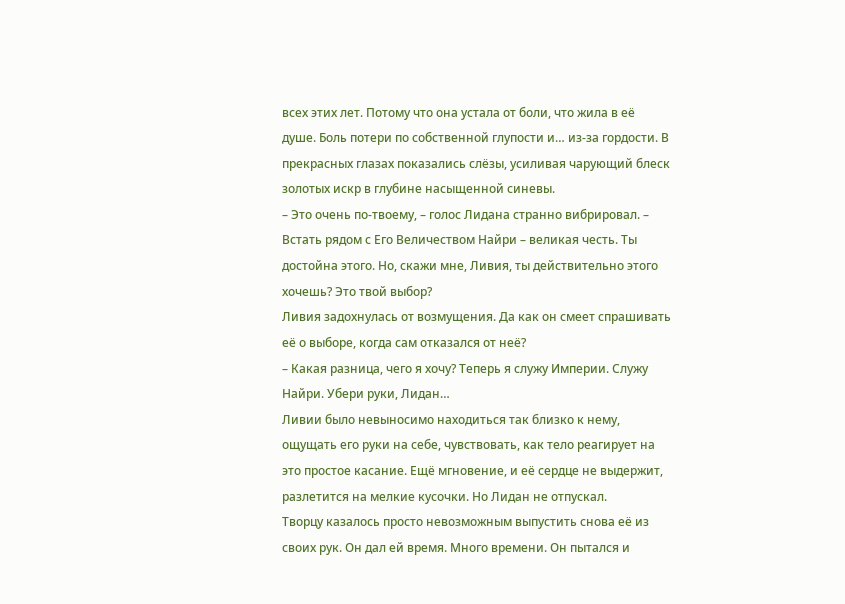всех этих лет. Потому что она устала от боли, что жила в её душе. Боль потери по собственной глупости и… из-за гордости. В прекрасных глазах показались слёзы, усиливая чарующий блеск золотых искр в глубине насыщенной синевы.
– Это очень по-твоему, – голос Лидана странно вибрировал. – Встать рядом с Его Величеством Найри – великая честь. Ты достойна этого. Но, скажи мне, Ливия, ты действительно этого хочешь? Это твой выбор?
Ливия задохнулась от возмущения. Да как он смеет спрашивать её о выборе, когда сам отказался от неё?
– Какая разница, чего я хочу? Теперь я служу Империи. Служу Найри. Убери руки, Лидан…
Ливии было невыносимо находиться так близко к нему, ощущать его руки на себе, чувствовать, как тело реагирует на это простое касание. Ещё мгновение, и её сердце не выдержит, разлетится на мелкие кусочки. Но Лидан не отпускал.
Творцу казалось просто невозможным выпустить снова её из своих рук. Он дал ей время. Много времени. Он пытался и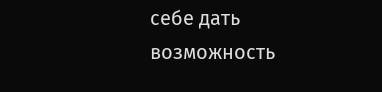себе дать возможность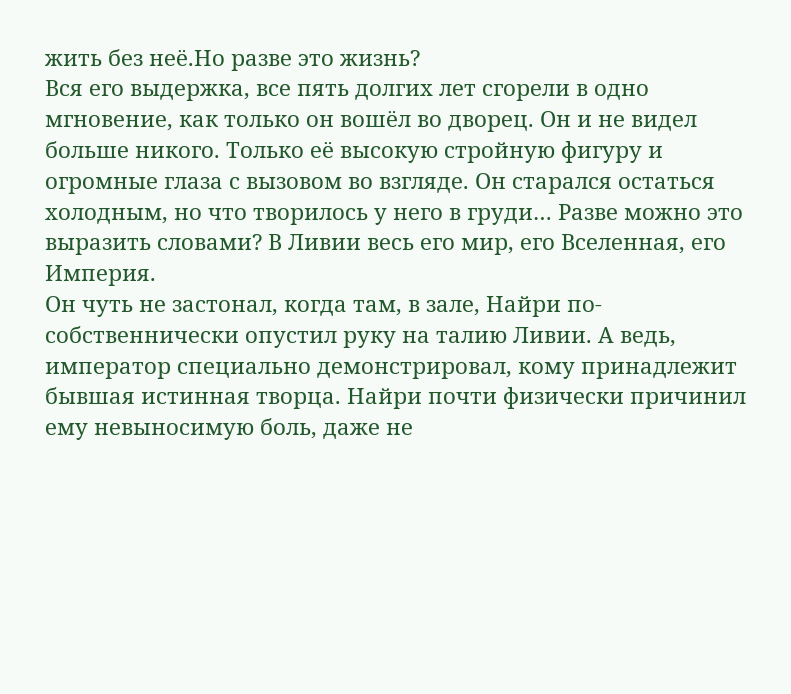жить без неё.Но разве это жизнь?
Вся его выдержка, все пять долгих лет сгорели в одно мгновение, как только он вошёл во дворец. Он и не видел больше никого. Только её высокую стройную фигуру и огромные глаза с вызовом во взгляде. Он старался остаться холодным, но что творилось у него в груди… Разве можно это выразить словами? В Ливии весь его мир, его Вселенная, его Империя.
Он чуть не застонал, когда там, в зале, Найри по-собственнически опустил руку на талию Ливии. А ведь, император специально демонстрировал, кому принадлежит бывшая истинная творца. Найри почти физически причинил ему невыносимую боль, даже не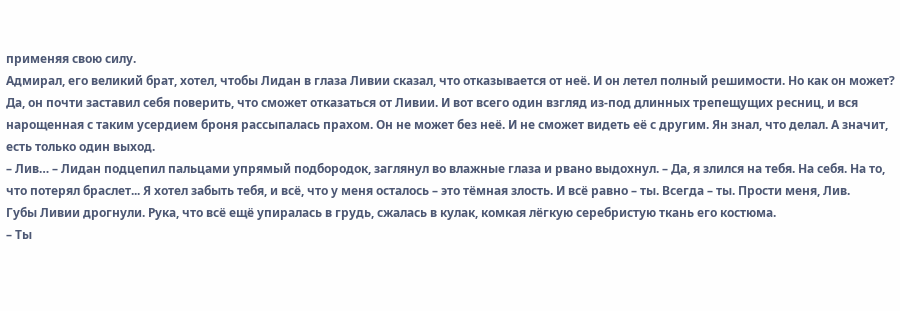применяя свою силу.
Адмирал, его великий брат, хотел, чтобы Лидан в глаза Ливии сказал, что отказывается от неё. И он летел полный решимости. Но как он может? Да, он почти заставил себя поверить, что сможет отказаться от Ливии. И вот всего один взгляд из-под длинных трепещущих ресниц, и вся нарощенная с таким усердием броня рассыпалась прахом. Он не может без неё. И не сможет видеть её с другим. Ян знал, что делал. А значит, есть только один выход.
– Лив… – Лидан подцепил пальцами упрямый подбородок, заглянул во влажные глаза и рвано выдохнул. – Да, я злился на тебя. На себя. На то, что потерял браслет... Я хотел забыть тебя, и всё, что у меня осталось – это тёмная злость. И всё равно – ты. Всегда – ты. Прости меня, Лив.
Губы Ливии дрогнули. Рука, что всё ещё упиралась в грудь, сжалась в кулак, комкая лёгкую серебристую ткань его костюма.
– Ты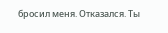бросил меня. Отказался. Ты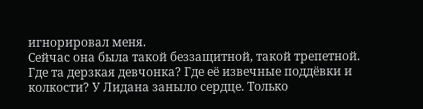игнорировал меня.
Сейчас она была такой беззащитной, такой трепетной. Где та дерзкая девчонка? Где её извечные поддёвки и колкости? У Лидана заныло сердце. Только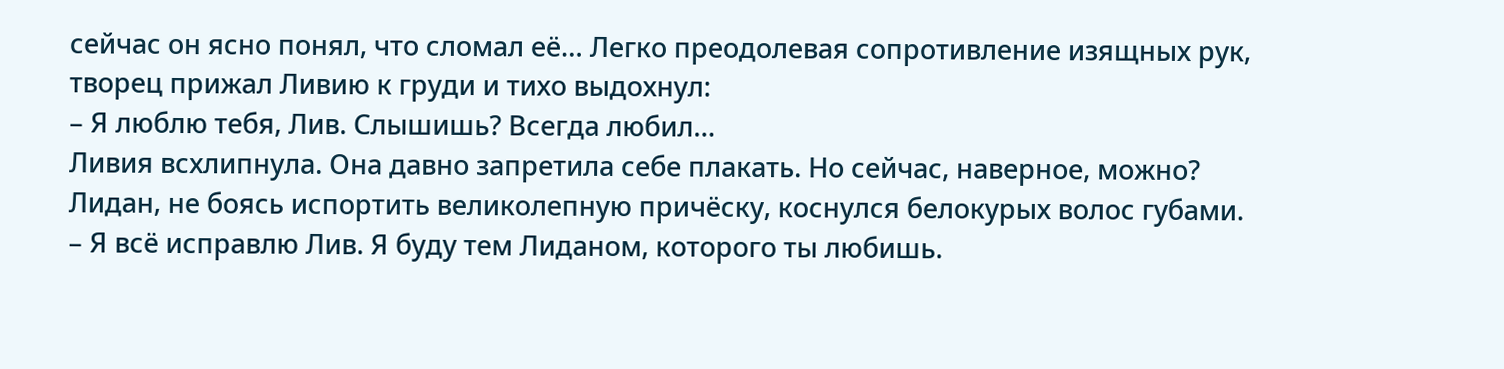сейчас он ясно понял, что сломал её… Легко преодолевая сопротивление изящных рук, творец прижал Ливию к груди и тихо выдохнул:
– Я люблю тебя, Лив. Слышишь? Всегда любил…
Ливия всхлипнула. Она давно запретила себе плакать. Но сейчас, наверное, можно?
Лидан, не боясь испортить великолепную причёску, коснулся белокурых волос губами.
– Я всё исправлю Лив. Я буду тем Лиданом, которого ты любишь.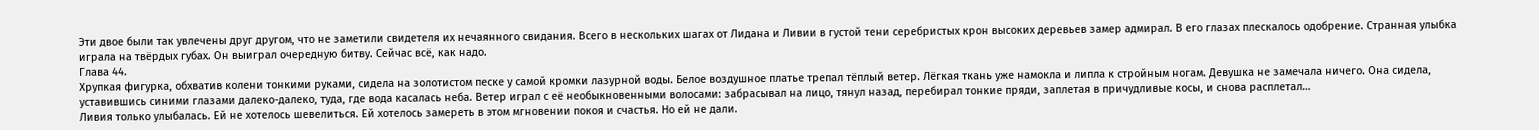Эти двое были так увлечены друг другом, что не заметили свидетеля их нечаянного свидания. Всего в нескольких шагах от Лидана и Ливии в густой тени серебристых крон высоких деревьев замер адмирал. В его глазах плескалось одобрение. Странная улыбка играла на твёрдых губах. Он выиграл очередную битву. Сейчас всё, как надо.
Глава 44.
Хрупкая фигурка, обхватив колени тонкими руками, сидела на золотистом песке у самой кромки лазурной воды. Белое воздушное платье трепал тёплый ветер. Лёгкая ткань уже намокла и липла к стройным ногам. Девушка не замечала ничего. Она сидела, уставившись синими глазами далеко-далеко, туда, где вода касалась неба. Ветер играл с её необыкновенными волосами: забрасывал на лицо, тянул назад, перебирал тонкие пряди, заплетая в причудливые косы, и снова расплетал…
Ливия только улыбалась. Ей не хотелось шевелиться. Ей хотелось замереть в этом мгновении покоя и счастья. Но ей не дали.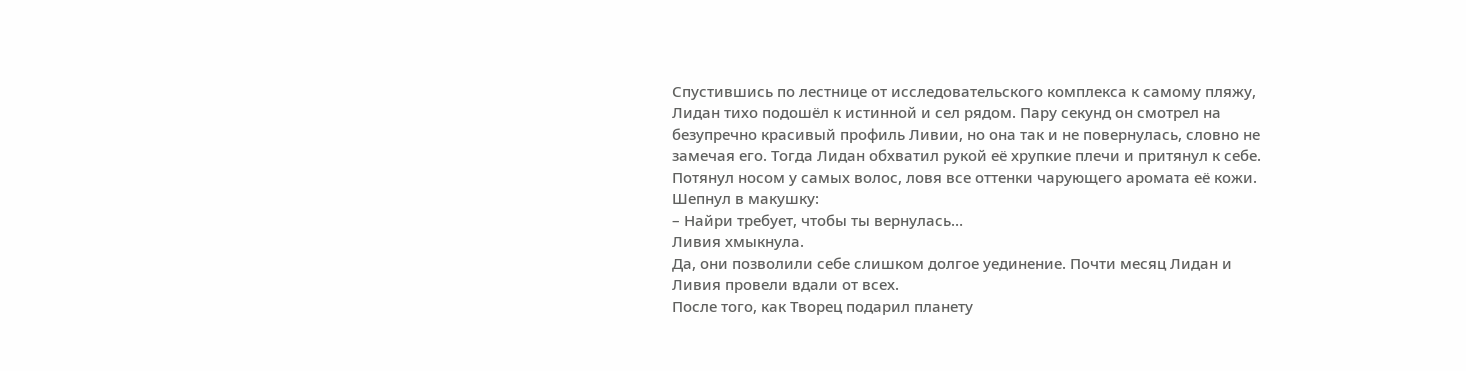Спустившись по лестнице от исследовательского комплекса к самому пляжу, Лидан тихо подошёл к истинной и сел рядом. Пару секунд он смотрел на безупречно красивый профиль Ливии, но она так и не повернулась, словно не замечая его. Тогда Лидан обхватил рукой её хрупкие плечи и притянул к себе. Потянул носом у самых волос, ловя все оттенки чарующего аромата её кожи. Шепнул в макушку:
– Найри требует, чтобы ты вернулась…
Ливия хмыкнула.
Да, они позволили себе слишком долгое уединение. Почти месяц Лидан и Ливия провели вдали от всех.
После того, как Творец подарил планету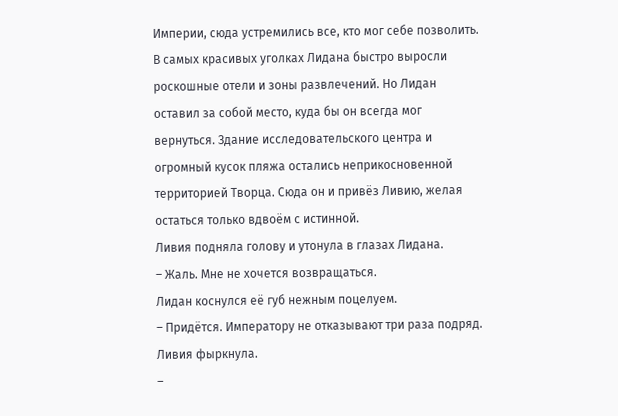Империи, сюда устремились все, кто мог себе позволить. В самых красивых уголках Лидана быстро выросли роскошные отели и зоны развлечений. Но Лидан оставил за собой место, куда бы он всегда мог вернуться. Здание исследовательского центра и огромный кусок пляжа остались неприкосновенной территорией Творца. Сюда он и привёз Ливию, желая остаться только вдвоём с истинной.
Ливия подняла голову и утонула в глазах Лидана.
– Жаль. Мне не хочется возвращаться.
Лидан коснулся её губ нежным поцелуем.
– Придётся. Императору не отказывают три раза подряд.
Ливия фыркнула.
–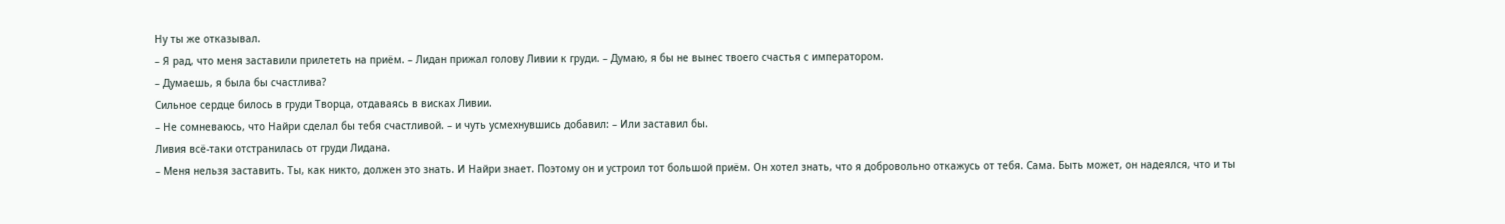Ну ты же отказывал.
– Я рад, что меня заставили прилететь на приём. – Лидан прижал голову Ливии к груди. – Думаю, я бы не вынес твоего счастья с императором.
– Думаешь, я была бы счастлива?
Сильное сердце билось в груди Творца, отдаваясь в висках Ливии.
– Не сомневаюсь, что Найри сделал бы тебя счастливой. – и чуть усмехнувшись добавил: – Или заставил бы.
Ливия всё-таки отстранилась от груди Лидана.
– Меня нельзя заставить. Ты, как никто, должен это знать. И Найри знает. Поэтому он и устроил тот большой приём. Он хотел знать, что я добровольно откажусь от тебя. Сама. Быть может, он надеялся, что и ты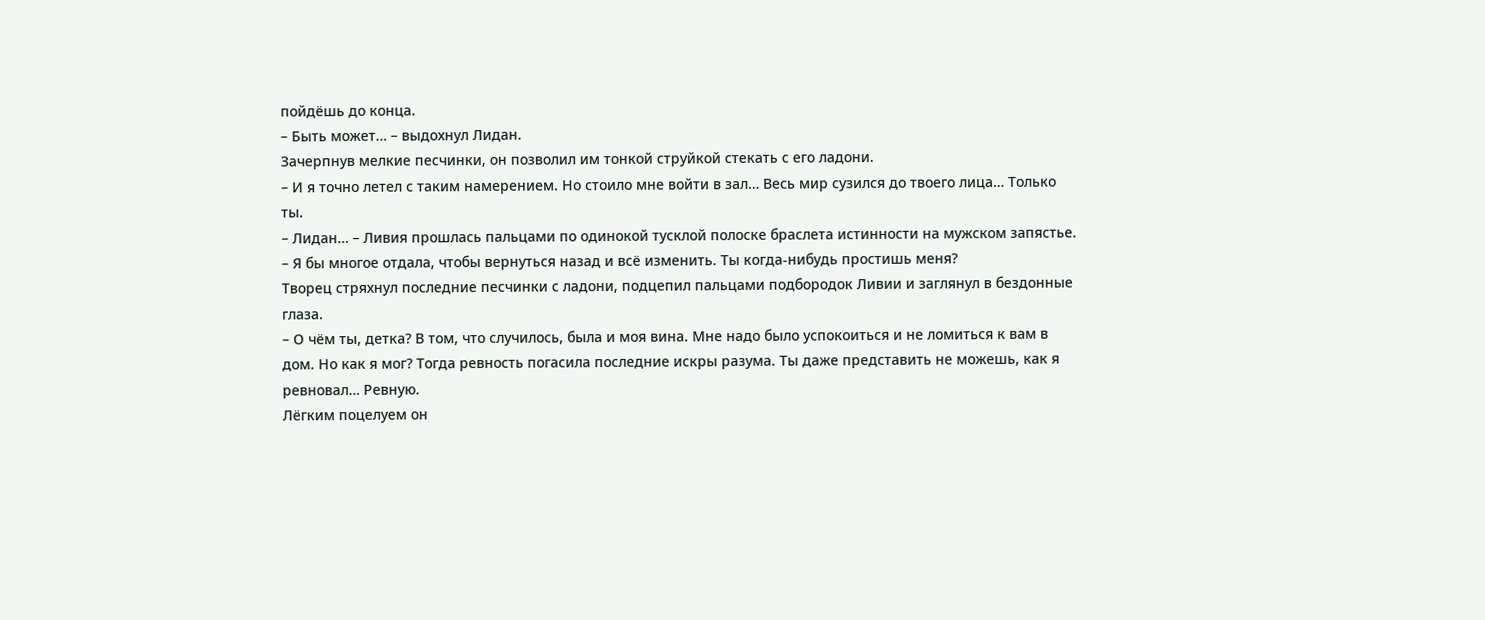пойдёшь до конца.
– Быть может… – выдохнул Лидан.
Зачерпнув мелкие песчинки, он позволил им тонкой струйкой стекать с его ладони.
– И я точно летел с таким намерением. Но стоило мне войти в зал… Весь мир сузился до твоего лица… Только ты.
– Лидан… – Ливия прошлась пальцами по одинокой тусклой полоске браслета истинности на мужском запястье. – Я бы многое отдала, чтобы вернуться назад и всё изменить. Ты когда-нибудь простишь меня?
Творец стряхнул последние песчинки с ладони, подцепил пальцами подбородок Ливии и заглянул в бездонные глаза.
– О чём ты, детка? В том, что случилось, была и моя вина. Мне надо было успокоиться и не ломиться к вам в дом. Но как я мог? Тогда ревность погасила последние искры разума. Ты даже представить не можешь, как я ревновал… Ревную.
Лёгким поцелуем он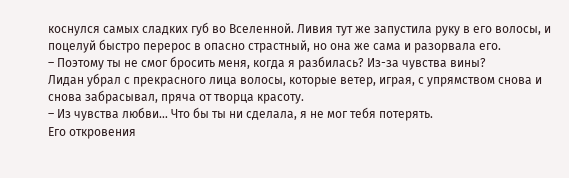коснулся самых сладких губ во Вселенной. Ливия тут же запустила руку в его волосы, и поцелуй быстро перерос в опасно страстный, но она же сама и разорвала его.
– Поэтому ты не смог бросить меня, когда я разбилась? Из-за чувства вины?
Лидан убрал с прекрасного лица волосы, которые ветер, играя, с упрямством снова и снова забрасывал, пряча от творца красоту.
– Из чувства любви… Что бы ты ни сделала, я не мог тебя потерять.
Его откровения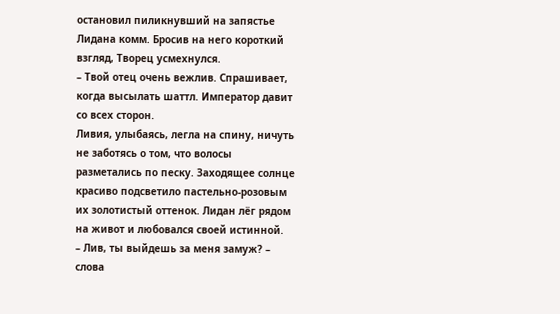остановил пиликнувший на запястье Лидана комм. Бросив на него короткий взгляд, Творец усмехнулся.
– Твой отец очень вежлив. Спрашивает, когда высылать шаттл. Император давит со всех сторон.
Ливия, улыбаясь, легла на спину, ничуть не заботясь о том, что волосы разметались по песку. Заходящее солнце красиво подсветило пастельно-розовым их золотистый оттенок. Лидан лёг рядом на живот и любовался своей истинной.
– Лив, ты выйдешь за меня замуж? – слова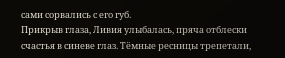сами сорвались с его губ.
Прикрыв глаза, Ливия улыбалась, пряча отблески счастья в синеве глаз. Тёмные ресницы трепетали,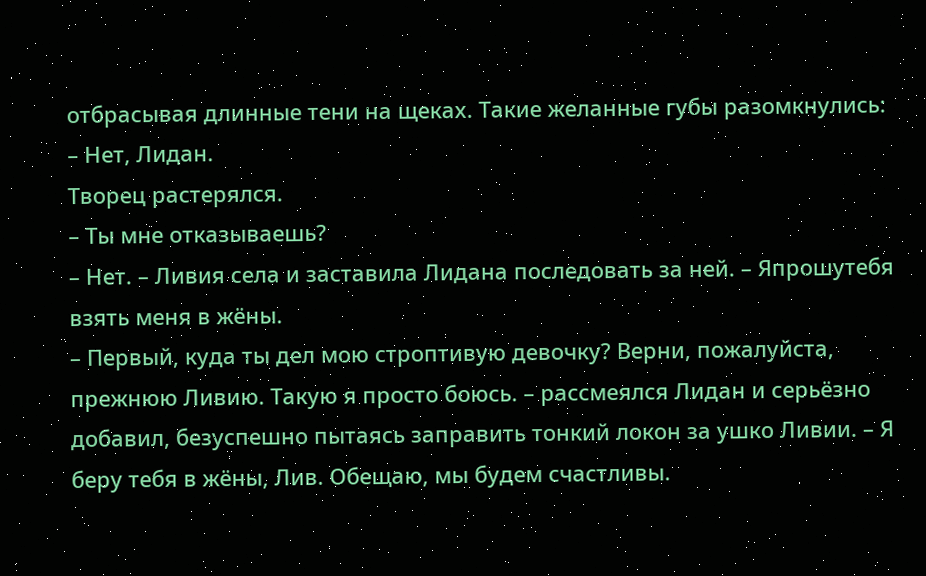отбрасывая длинные тени на щеках. Такие желанные губы разомкнулись:
– Нет, Лидан.
Творец растерялся.
– Ты мне отказываешь?
– Нет. – Ливия села и заставила Лидана последовать за ней. – Япрошутебя взять меня в жёны.
– Первый, куда ты дел мою строптивую девочку? Верни, пожалуйста, прежнюю Ливию. Такую я просто боюсь. – рассмеялся Лидан и серьёзно добавил, безуспешно пытаясь заправить тонкий локон за ушко Ливии. – Я беру тебя в жёны, Лив. Обещаю, мы будем счастливы.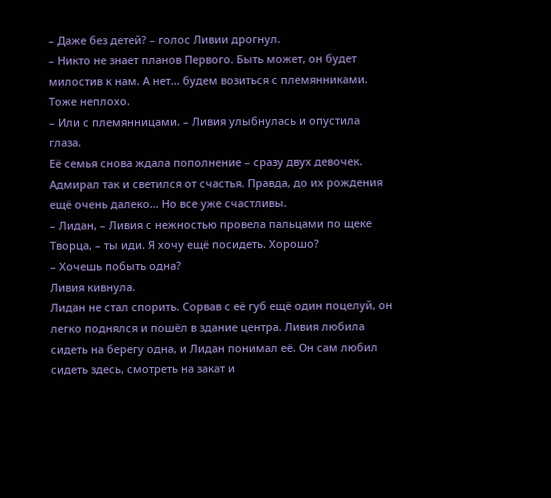– Даже без детей? – голос Ливии дрогнул.
– Никто не знает планов Первого. Быть может, он будет милостив к нам. А нет… будем возиться с племянниками. Тоже неплохо.
– Или с племянницами. – Ливия улыбнулась и опустила глаза.
Её семья снова ждала пополнение – сразу двух девочек. Адмирал так и светился от счастья. Правда, до их рождения ещё очень далеко… Но все уже счастливы.
– Лидан, – Ливия с нежностью провела пальцами по щеке Творца, – ты иди. Я хочу ещё посидеть. Хорошо?
– Хочешь побыть одна?
Ливия кивнула.
Лидан не стал спорить. Сорвав с её губ ещё один поцелуй, он легко поднялся и пошёл в здание центра. Ливия любила сидеть на берегу одна, и Лидан понимал её. Он сам любил сидеть здесь, смотреть на закат и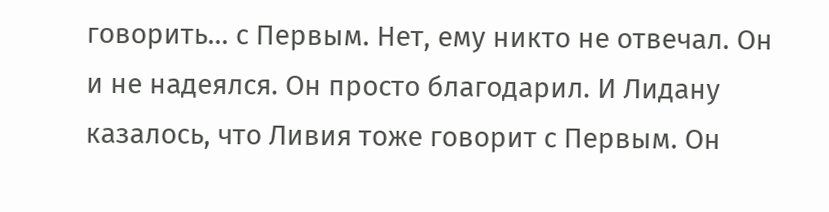говорить… с Первым. Нет, ему никто не отвечал. Он и не надеялся. Он просто благодарил. И Лидану казалось, что Ливия тоже говорит с Первым. Он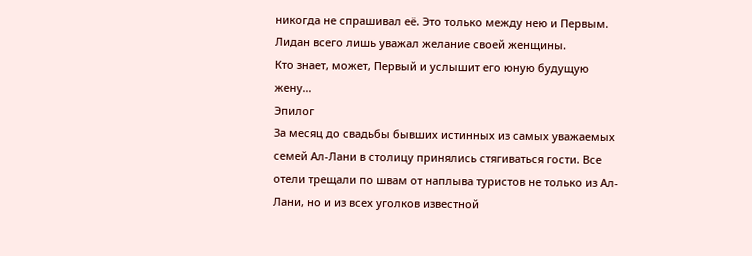никогда не спрашивал её. Это только между нею и Первым. Лидан всего лишь уважал желание своей женщины.
Кто знает, может, Первый и услышит его юную будущую жену…
Эпилог
За месяц до свадьбы бывших истинных из самых уважаемых семей Ал-Лани в столицу принялись стягиваться гости. Все отели трещали по швам от наплыва туристов не только из Ал-Лани, но и из всех уголков известной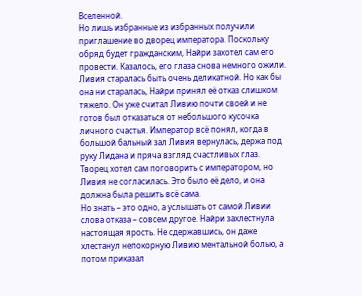Вселенной.
Но лишь избранные из избранных получили приглашение во дворец императора. Поскольку обряд будет гражданским, Найри захотел сам его провести. Казалось, его глаза снова немного ожили.
Ливия старалась быть очень деликатной. Но как бы она ни старалась, Найри принял её отказ слишком тяжело. Он уже считал Ливию почти своей и не готов был отказаться от небольшого кусочка личного счастья. Император всё понял, когда в большой бальный зал Ливия вернулась, держа под руку Лидана и пряча взгляд счастливых глаз. Творец хотел сам поговорить с императором, но Ливия не согласилась. Это было её дело, и она должна была решить всё сама.
Но знать – это одно, а услышать от самой Ливии слова отказа – совсем другое. Найри захлестнула настоящая ярость. Не сдержавшись, он даже хлестанул непокорную Ливию ментальной болью, а потом приказал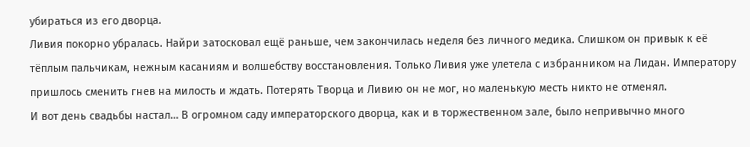убираться из его дворца.
Ливия покорно убралась. Найри затосковал ещё раньше, чем закончилась неделя без личного медика. Слишком он привык к её тёплым пальчикам, нежным касаниям и волшебству восстановления. Только Ливия уже улетела с избранником на Лидан. Императору пришлось сменить гнев на милость и ждать. Потерять Творца и Ливию он не мог, но маленькую месть никто не отменял.
И вот день свадьбы настал… В огромном саду императорского дворца, как и в торжественном зале, было непривычно много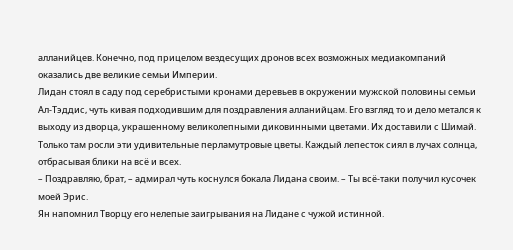алланийцев. Конечно, под прицелом вездесущих дронов всех возможных медиакомпаний оказались две великие семьи Империи.
Лидан стоял в саду под серебристыми кронами деревьев в окружении мужской половины семьи Ал-Тэддис, чуть кивая подходившим для поздравления алланийцам. Его взгляд то и дело метался к выходу из дворца, украшенному великолепными диковинными цветами. Их доставили с Шимай. Только там росли эти удивительные перламутровые цветы. Каждый лепесток сиял в лучах солнца, отбрасывая блики на всё и всех.
– Поздравляю, брат, – адмирал чуть коснулся бокала Лидана своим. – Ты всё-таки получил кусочек моей Эрис.
Ян напомнил Творцу его нелепые заигрывания на Лидане с чужой истинной.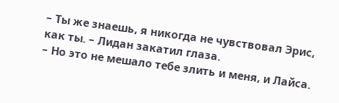– Ты же знаешь, я никогда не чувствовал Эрис, как ты. – Лидан закатил глаза.
– Но это не мешало тебе злить и меня, и Лайса.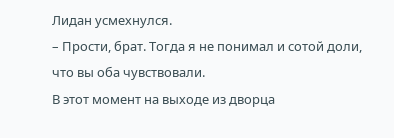Лидан усмехнулся.
– Прости, брат. Тогда я не понимал и сотой доли, что вы оба чувствовали.
В этот момент на выходе из дворца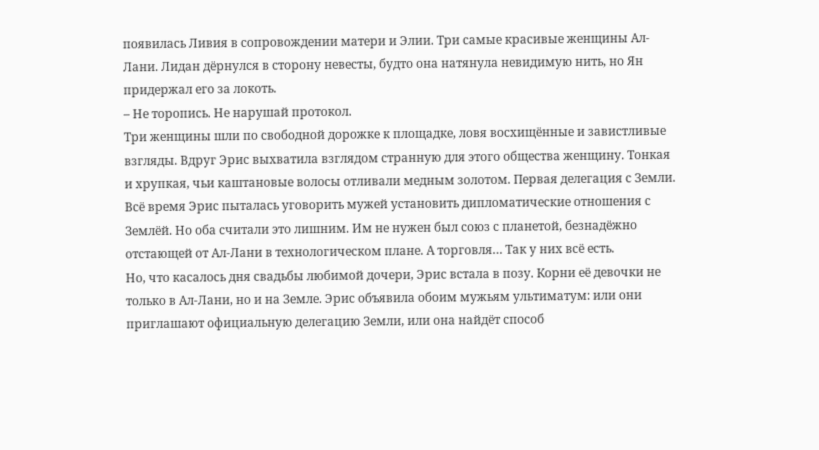появилась Ливия в сопровождении матери и Элии. Три самые красивые женщины Ал-Лани. Лидан дёрнулся в сторону невесты, будто она натянула невидимую нить, но Ян придержал его за локоть.
– Не торопись. Не нарушай протокол.
Три женщины шли по свободной дорожке к площадке, ловя восхищённые и завистливые взгляды. Вдруг Эрис выхватила взглядом странную для этого общества женщину. Тонкая и хрупкая, чьи каштановые волосы отливали медным золотом. Первая делегация с Земли. Всё время Эрис пыталась уговорить мужей установить дипломатические отношения с Землёй. Но оба считали это лишним. Им не нужен был союз с планетой, безнадёжно отстающей от Ал-Лани в технологическом плане. А торговля… Так у них всё есть.
Но, что касалось дня свадьбы любимой дочери, Эрис встала в позу. Корни её девочки не только в Ал-Лани, но и на Земле. Эрис объявила обоим мужьям ультиматум: или они приглашают официальную делегацию Земли, или она найдёт способ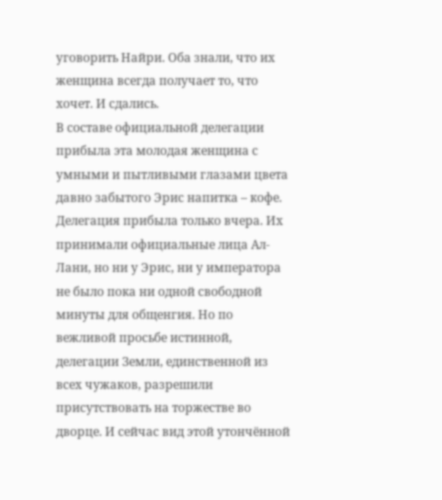уговорить Найри. Оба знали, что их женщина всегда получает то, что хочет. И сдались.
В составе официальной делегации прибыла эта молодая женщина с умными и пытливыми глазами цвета давно забытого Эрис напитка – кофе. Делегация прибыла только вчера. Их принимали официальные лица Ал-Лани, но ни у Эрис, ни у императора не было пока ни одной свободной минуты для общенгия. Но по вежливой просьбе истинной, делегации Земли, единственной из всех чужаков, разрешили присутствовать на торжестве во дворце. И сейчас вид этой утончённой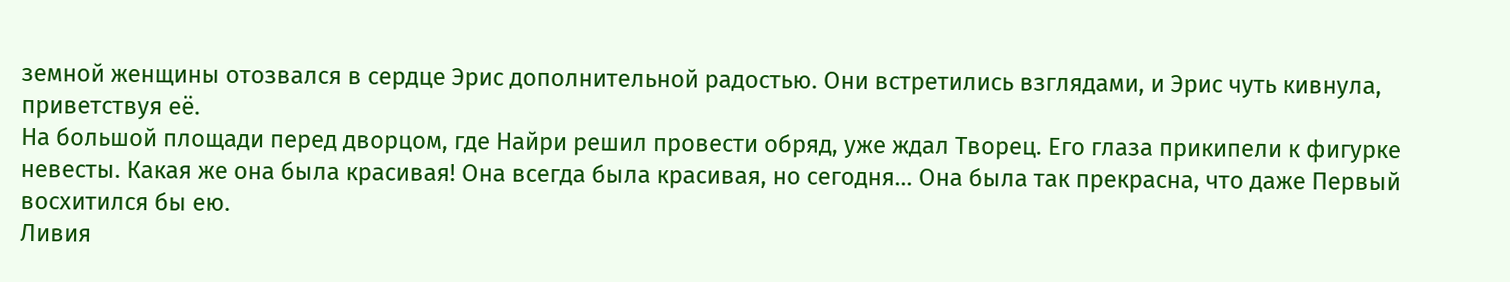земной женщины отозвался в сердце Эрис дополнительной радостью. Они встретились взглядами, и Эрис чуть кивнула, приветствуя её.
На большой площади перед дворцом, где Найри решил провести обряд, уже ждал Творец. Его глаза прикипели к фигурке невесты. Какая же она была красивая! Она всегда была красивая, но сегодня… Она была так прекрасна, что даже Первый восхитился бы ею.
Ливия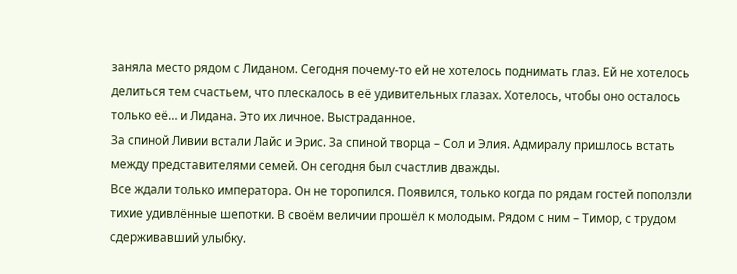заняла место рядом с Лиданом. Сегодня почему-то ей не хотелось поднимать глаз. Ей не хотелось делиться тем счастьем, что плескалось в её удивительных глазах. Хотелось, чтобы оно осталось только её… и Лидана. Это их личное. Выстраданное.
За спиной Ливии встали Лайс и Эрис. За спиной творца – Сол и Элия. Адмиралу пришлось встать между представителями семей. Он сегодня был счастлив дважды.
Все ждали только императора. Он не торопился. Появился, только когда по рядам гостей поползли тихие удивлённые шепотки. В своём величии прошёл к молодым. Рядом с ним – Тимор, с трудом сдерживавший улыбку.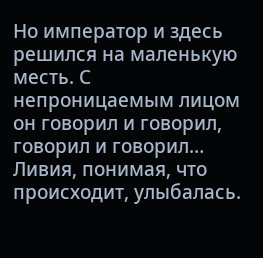Но император и здесь решился на маленькую месть. С непроницаемым лицом он говорил и говорил, говорил и говорил… Ливия, понимая, что происходит, улыбалась.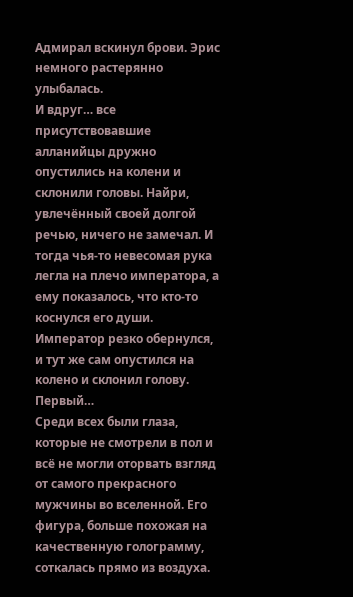Адмирал вскинул брови. Эрис немного растерянно улыбалась.
И вдруг… все присутствовавшие алланийцы дружно опустились на колени и склонили головы. Найри, увлечённый своей долгой речью, ничего не замечал. И тогда чья-то невесомая рука легла на плечо императора, а ему показалось, что кто-то коснулся его души. Император резко обернулся, и тут же сам опустился на колено и склонил голову.
Первый…
Среди всех были глаза, которые не смотрели в пол и всё не могли оторвать взгляд от самого прекрасного мужчины во вселенной. Его фигура, больше похожая на качественную голограмму, соткалась прямо из воздуха.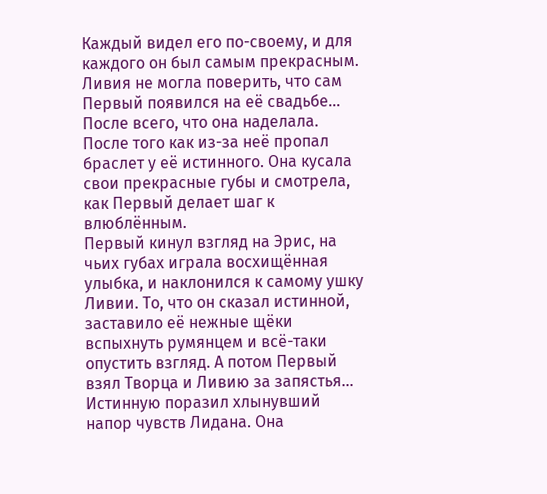Каждый видел его по-своему, и для каждого он был самым прекрасным.
Ливия не могла поверить, что сам Первый появился на её свадьбе… После всего, что она наделала. После того как из-за неё пропал браслет у её истинного. Она кусала свои прекрасные губы и смотрела, как Первый делает шаг к влюблённым.
Первый кинул взгляд на Эрис, на чьих губах играла восхищённая улыбка, и наклонился к самому ушку Ливии. То, что он сказал истинной, заставило её нежные щёки вспыхнуть румянцем и всё-таки опустить взгляд. А потом Первый взял Творца и Ливию за запястья…
Истинную поразил хлынувший напор чувств Лидана. Она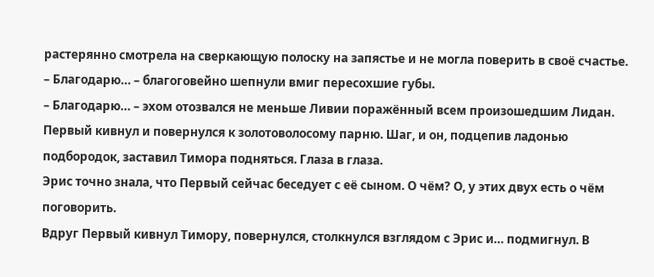растерянно смотрела на сверкающую полоску на запястье и не могла поверить в своё счастье.
– Благодарю… – благоговейно шепнули вмиг пересохшие губы.
– Благодарю… – эхом отозвался не меньше Ливии поражённый всем произошедшим Лидан.
Первый кивнул и повернулся к золотоволосому парню. Шаг, и он, подцепив ладонью подбородок, заставил Тимора подняться. Глаза в глаза.
Эрис точно знала, что Первый сейчас беседует с её сыном. О чём? О, у этих двух есть о чём поговорить.
Вдруг Первый кивнул Тимору, повернулся, столкнулся взглядом с Эрис и… подмигнул. В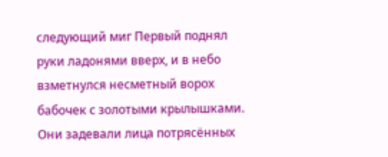следующий миг Первый поднял руки ладонями вверх, и в небо взметнулся несметный ворох бабочек с золотыми крылышками. Они задевали лица потрясённых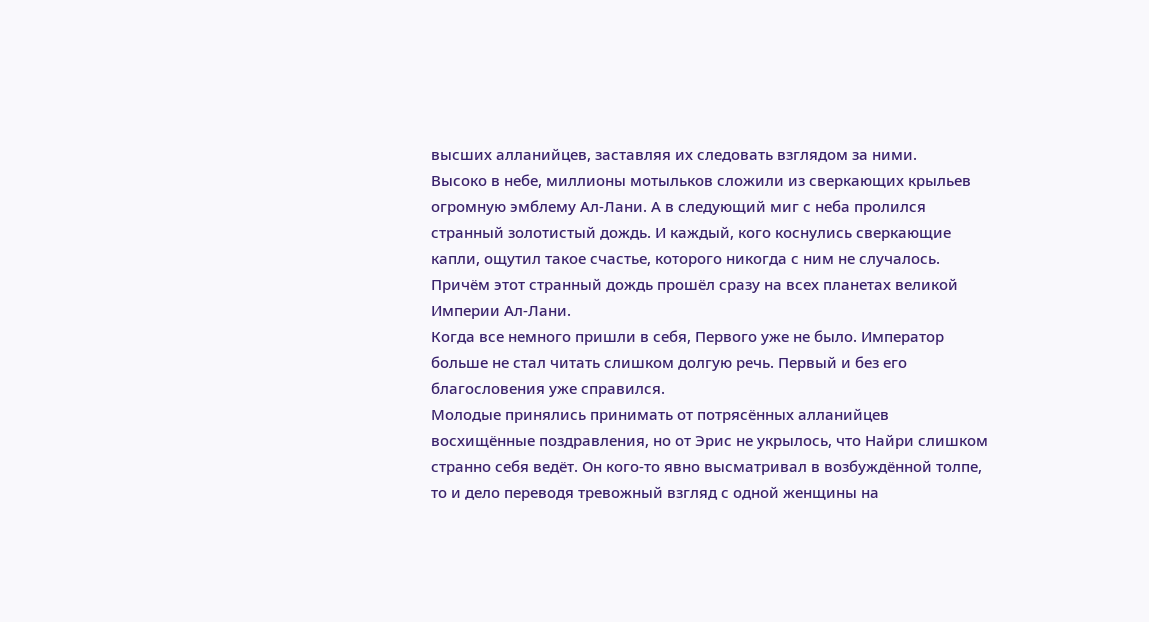высших алланийцев, заставляя их следовать взглядом за ними.
Высоко в небе, миллионы мотыльков сложили из сверкающих крыльев огромную эмблему Ал-Лани. А в следующий миг с неба пролился странный золотистый дождь. И каждый, кого коснулись сверкающие капли, ощутил такое счастье, которого никогда с ним не случалось. Причём этот странный дождь прошёл сразу на всех планетах великой Империи Ал-Лани.
Когда все немного пришли в себя, Первого уже не было. Император больше не стал читать слишком долгую речь. Первый и без его благословения уже справился.
Молодые принялись принимать от потрясённых алланийцев восхищённые поздравления, но от Эрис не укрылось, что Найри слишком странно себя ведёт. Он кого-то явно высматривал в возбуждённой толпе, то и дело переводя тревожный взгляд с одной женщины на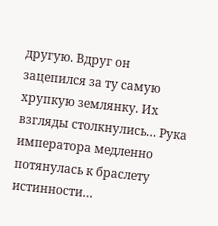другую. Вдруг он зацепился за ту самую хрупкую землянку. Их взгляды столкнулись… Рука императора медленно потянулась к браслету истинности…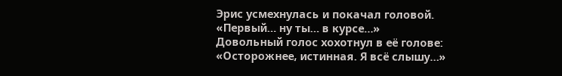Эрис усмехнулась и покачал головой.
«Первый… ну ты… в курсе…»
Довольный голос хохотнул в её голове:
«Осторожнее, истинная. Я всё слышу…»